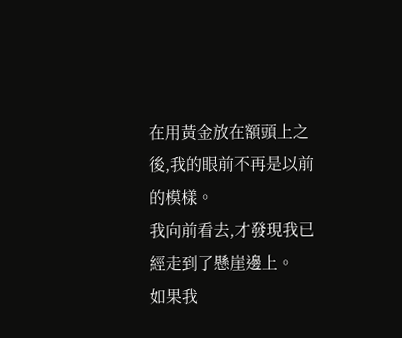在用黃金放在額頭上之後,我的眼前不再是以前的模樣。
我向前看去,才發現我已經走到了懸崖邊上。
如果我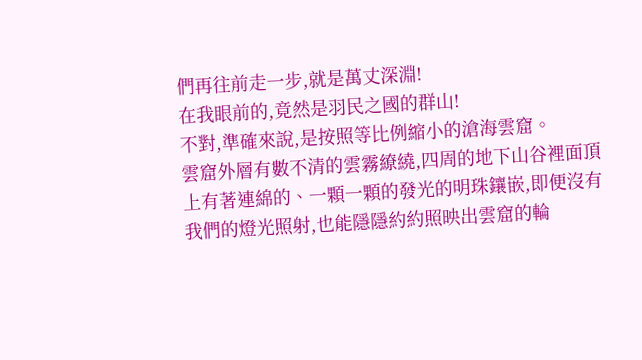們再往前走一步,就是萬丈深淵!
在我眼前的,竟然是羽民之國的群山!
不對,準確來說,是按照等比例縮小的滄海雲窟。
雲窟外層有數不清的雲霧繚繞,四周的地下山谷裡面頂上有著連綿的、一顆一顆的發光的明珠鑲嵌,即便沒有我們的燈光照射,也能隱隱約約照映出雲窟的輪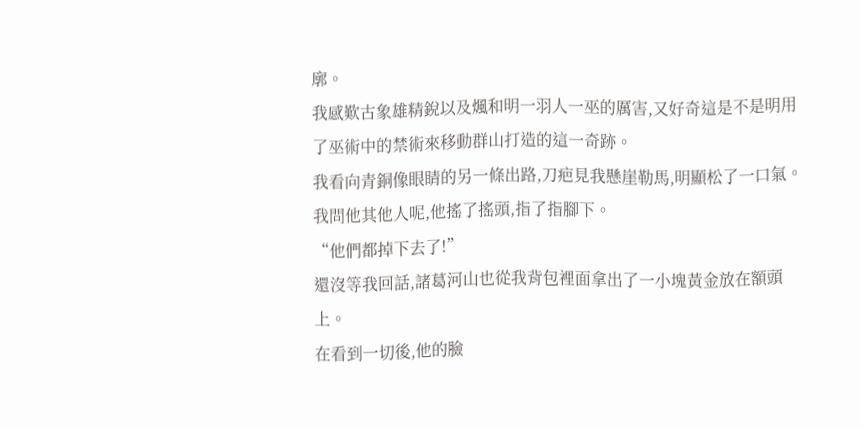廓。
我感歎古象雄精銳以及煈和明一羽人一巫的厲害,又好奇這是不是明用了巫術中的禁術來移動群山打造的這一奇跡。
我看向青銅像眼睛的另一條出路,刀疤見我懸崖勒馬,明顯松了一口氣。
我問他其他人呢,他搖了搖頭,指了指腳下。
“他們都掉下去了!”
還沒等我回話,諸葛河山也從我背包裡面拿出了一小塊黃金放在額頭上。
在看到一切後,他的臉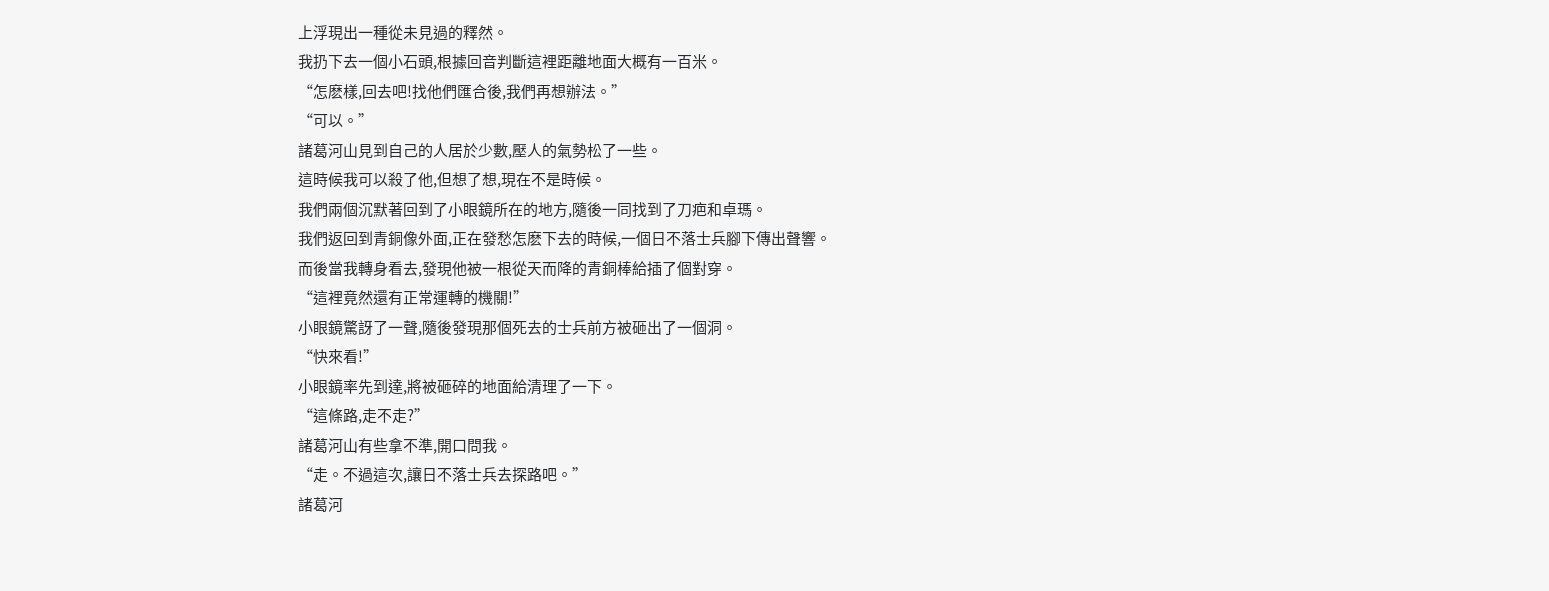上浮現出一種從未見過的釋然。
我扔下去一個小石頭,根據回音判斷這裡距離地面大概有一百米。
“怎麽樣,回去吧!找他們匯合後,我們再想辦法。”
“可以。”
諸葛河山見到自己的人居於少數,壓人的氣勢松了一些。
這時候我可以殺了他,但想了想,現在不是時候。
我們兩個沉默著回到了小眼鏡所在的地方,隨後一同找到了刀疤和卓瑪。
我們返回到青銅像外面,正在發愁怎麽下去的時候,一個日不落士兵腳下傳出聲響。
而後當我轉身看去,發現他被一根從天而降的青銅棒給插了個對穿。
“這裡竟然還有正常運轉的機關!”
小眼鏡驚訝了一聲,隨後發現那個死去的士兵前方被砸出了一個洞。
“快來看!”
小眼鏡率先到達,將被砸碎的地面給清理了一下。
“這條路,走不走?”
諸葛河山有些拿不準,開口問我。
“走。不過這次,讓日不落士兵去探路吧。”
諸葛河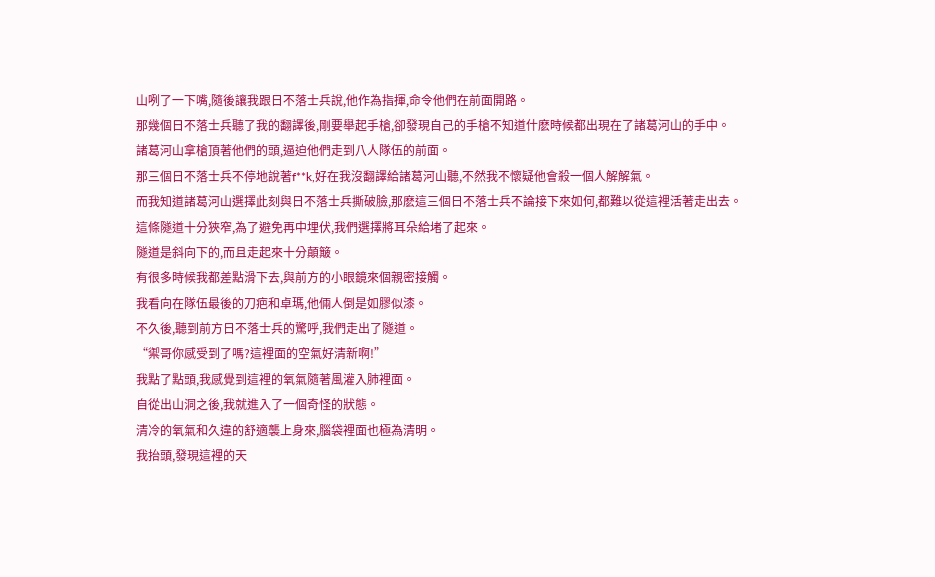山咧了一下嘴,隨後讓我跟日不落士兵說,他作為指揮,命令他們在前面開路。
那幾個日不落士兵聽了我的翻譯後,剛要舉起手槍,卻發現自己的手槍不知道什麽時候都出現在了諸葛河山的手中。
諸葛河山拿槍頂著他們的頭,逼迫他們走到八人隊伍的前面。
那三個日不落士兵不停地說著f**k,好在我沒翻譯給諸葛河山聽,不然我不懷疑他會殺一個人解解氣。
而我知道諸葛河山選擇此刻與日不落士兵撕破臉,那麽這三個日不落士兵不論接下來如何,都難以從這裡活著走出去。
這條隧道十分狹窄,為了避免再中埋伏,我們選擇將耳朵給堵了起來。
隧道是斜向下的,而且走起來十分顛簸。
有很多時候我都差點滑下去,與前方的小眼鏡來個親密接觸。
我看向在隊伍最後的刀疤和卓瑪,他倆人倒是如膠似漆。
不久後,聽到前方日不落士兵的驚呼,我們走出了隧道。
“禦哥你感受到了嗎?這裡面的空氣好清新啊!”
我點了點頭,我感覺到這裡的氧氣隨著風灌入肺裡面。
自從出山洞之後,我就進入了一個奇怪的狀態。
清冷的氧氣和久違的舒適襲上身來,腦袋裡面也極為清明。
我抬頭,發現這裡的天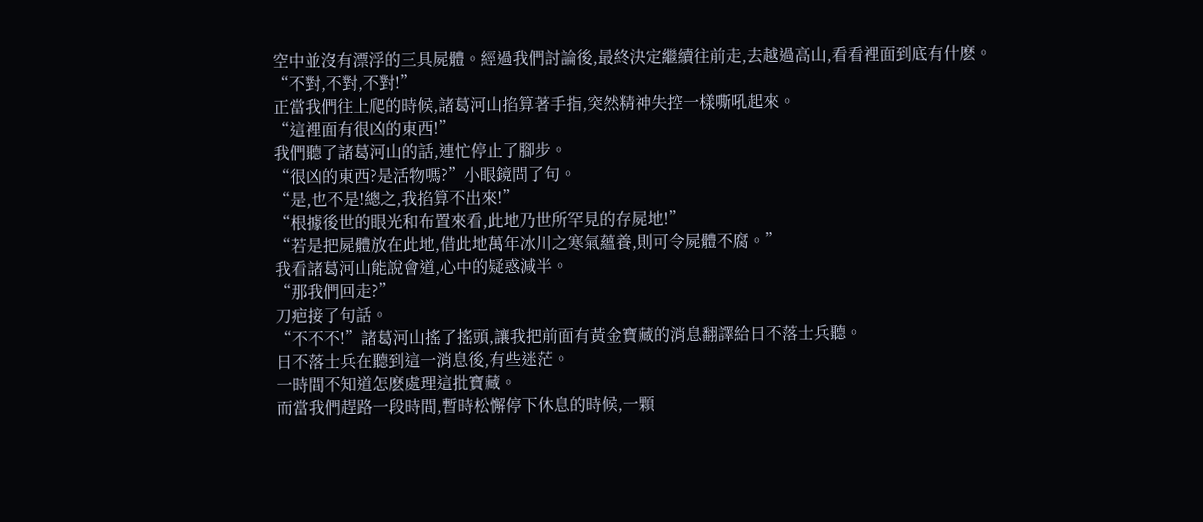空中並沒有漂浮的三具屍體。經過我們討論後,最終決定繼續往前走,去越過高山,看看裡面到底有什麽。
“不對,不對,不對!”
正當我們往上爬的時候,諸葛河山掐算著手指,突然精神失控一樣嘶吼起來。
“這裡面有很凶的東西!”
我們聽了諸葛河山的話,連忙停止了腳步。
“很凶的東西?是活物嗎?”小眼鏡問了句。
“是,也不是!總之,我掐算不出來!”
“根據後世的眼光和布置來看,此地乃世所罕見的存屍地!”
“若是把屍體放在此地,借此地萬年冰川之寒氣蘊養,則可令屍體不腐。”
我看諸葛河山能說會道,心中的疑惑減半。
“那我們回走?”
刀疤接了句話。
“不不不!”諸葛河山搖了搖頭,讓我把前面有黃金寶藏的消息翻譯給日不落士兵聽。
日不落士兵在聽到這一消息後,有些迷茫。
一時間不知道怎麽處理這批寶藏。
而當我們趕路一段時間,暫時松懈停下休息的時候,一顆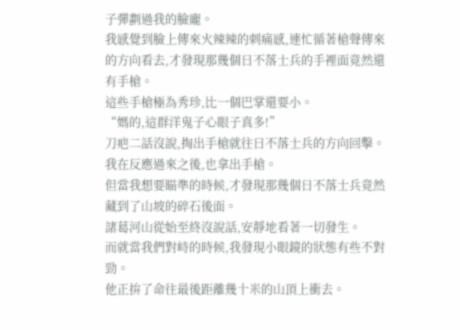子彈劃過我的臉龐。
我感覺到臉上傳來火辣辣的刺痛感,連忙循著槍聲傳來的方向看去,才發現那幾個日不落士兵的手裡面竟然還有手槍。
這些手槍極為秀珍,比一個巴掌還要小。
“媽的,這群洋鬼子心眼子真多!”
刀疤二話沒說,掏出手槍就往日不落士兵的方向回擊。
我在反應過來之後,也拿出手槍。
但當我想要瞄準的時候,才發現那幾個日不落士兵竟然藏到了山坡的碎石後面。
諸葛河山從始至終沒說話,安靜地看著一切發生。
而就當我們對峙的時候,我發現小眼鏡的狀態有些不對勁。
他正拚了命往最後距離幾十米的山頂上衝去。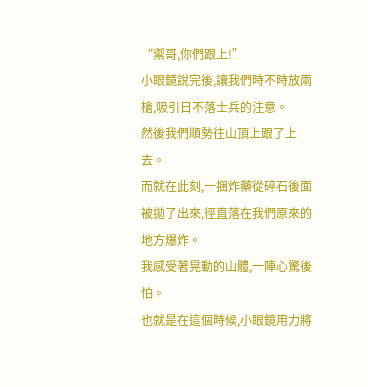“禦哥,你們跟上!”
小眼鏡說完後,讓我們時不時放兩槍,吸引日不落士兵的注意。
然後我們順勢往山頂上跟了上去。
而就在此刻,一捆炸藥從碎石後面被拋了出來,徑直落在我們原來的地方爆炸。
我感受著晃動的山體,一陣心驚後怕。
也就是在這個時候,小眼鏡用力將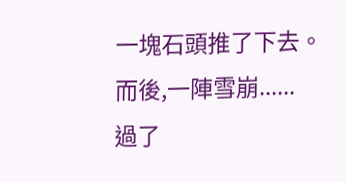一塊石頭推了下去。
而後,一陣雪崩......
過了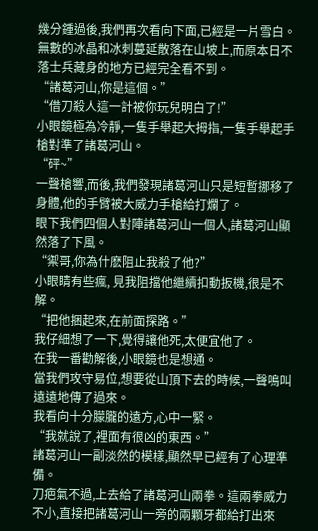幾分鍾過後,我們再次看向下面,已經是一片雪白。
無數的冰晶和冰刺蔓延散落在山坡上,而原本日不落士兵藏身的地方已經完全看不到。
“諸葛河山,你是這個。”
“借刀殺人這一計被你玩兒明白了!”
小眼鏡極為冷靜,一隻手舉起大拇指,一隻手舉起手槍對準了諸葛河山。
“砰~”
一聲槍響,而後,我們發現諸葛河山只是短暫挪移了身體,他的手臂被大威力手槍給打爛了。
眼下我們四個人對陣諸葛河山一個人,諸葛河山顯然落了下風。
“禦哥,你為什麽阻止我殺了他?”
小眼睛有些瘋, 見我阻擋他繼續扣動扳機,很是不解。
“把他捆起來,在前面探路。”
我仔細想了一下,覺得讓他死,太便宜他了。
在我一番勸解後,小眼鏡也是想通。
當我們攻守易位,想要從山頂下去的時候,一聲鳴叫遠遠地傳了過來。
我看向十分朦朧的遠方,心中一緊。
“我就說了,裡面有很凶的東西。”
諸葛河山一副淡然的模樣,顯然早已經有了心理準備。
刀疤氣不過,上去給了諸葛河山兩拳。這兩拳威力不小,直接把諸葛河山一旁的兩顆牙都給打出來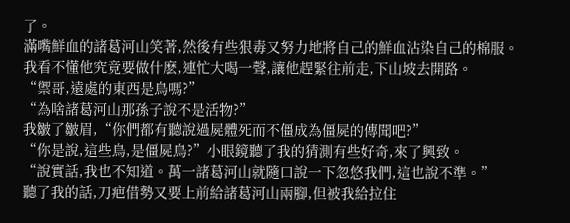了。
滿嘴鮮血的諸葛河山笑著,然後有些狠毒又努力地將自己的鮮血沾染自己的棉服。
我看不懂他究竟要做什麽,連忙大喝一聲,讓他趕緊往前走,下山坡去開路。
“禦哥,遠處的東西是鳥嗎?”
“為啥諸葛河山那孫子說不是活物?”
我皺了皺眉,“你們都有聽說過屍體死而不僵成為僵屍的傳聞吧?”
“你是說,這些鳥,是僵屍鳥?”小眼鏡聽了我的猜測有些好奇,來了興致。
“說實話,我也不知道。萬一諸葛河山就隨口說一下忽悠我們,這也說不準。”
聽了我的話,刀疤借勢又要上前給諸葛河山兩腳,但被我給拉住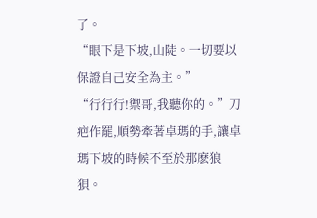了。
“眼下是下坡,山陡。一切要以保證自己安全為主。”
“行行行!禦哥,我聽你的。”刀疤作罷,順勢牽著卓瑪的手,讓卓瑪下坡的時候不至於那麽狼狽。